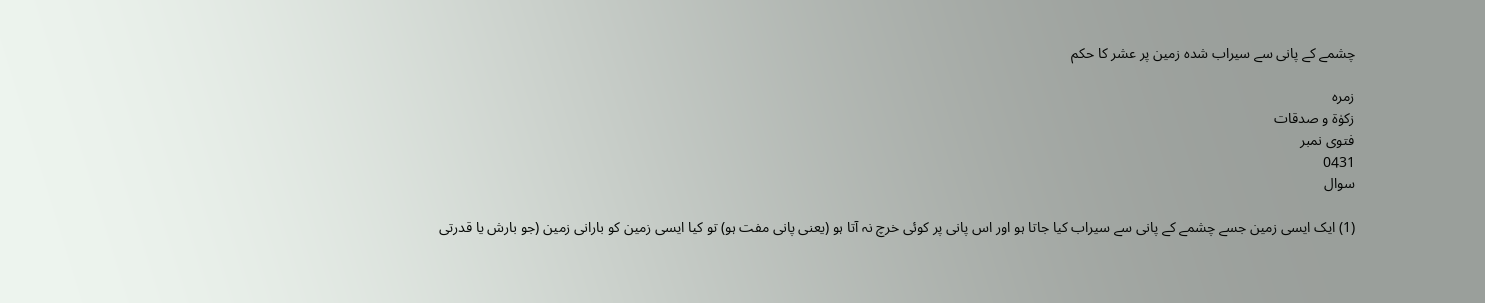چشمے کے پانی سے سیراب شدہ زمین پر عشر کا حکم

زمره
زکوٰۃ و صدقات
فتوی نمبر
0431
سوال

(1) ایک ایسی زمین جسے چشمے کے پانی سے سیراب کیا جاتا ہو اور اس پانی پر کوئی خرچ نہ آتا ہو (یعنی پانی مفت ہو) تو کیا ایسی زمین کو بارانی زمین (جو بارش یا قدرتی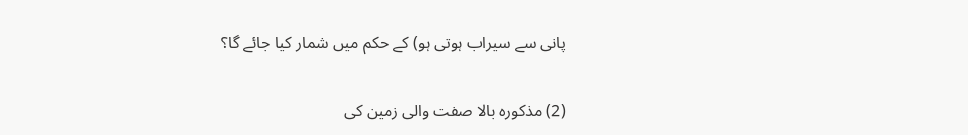پانی سے سیراب ہوتی ہو) کے حکم میں شمار کیا جائے گا؟

(2) مذکورہ بالا صفت والی زمین کی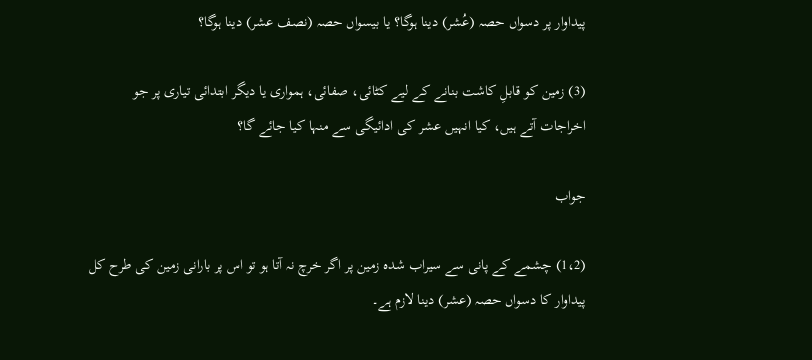پیداوار پر دسواں حصہ (عُشر) دینا ہوگا؟ یا بیسواں حصہ (نصف عشر) دینا ہوگا؟

(3) زمین کو قابلِ کاشت بنانے کے لیے کٹائی، صفائی، ہمواری یا دیگر ابتدائی تیاری پر جو اخراجات آتے ہیں، کیا انہیں عشر کی ادائیگی سے منہا کیا جائے گا؟

جواب

(1،2) چشمے کے پانی سے سیراب شدہ زمین پر اگر خرچ نہ آتا ہو تو اس پر بارانی زمین کی طرح کل پیداوار کا دسواں حصہ (عشر) دینا لازم ہے۔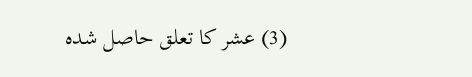(3) عشر کا تعلق حاصل شدہ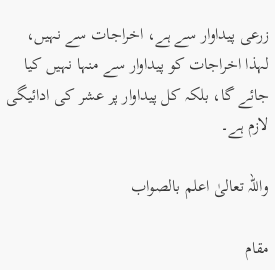زرعی پیداوار سے ہے، اخراجات سے نہیں، لہذا اخراجات کو پیداوار سے منہا نہیں کیا جائے گا، بلکہ کل پیداوار پر عشر کی ادائیگی لازم ہے۔

واللہ تعالیٰ اعلم بالصواب

مقام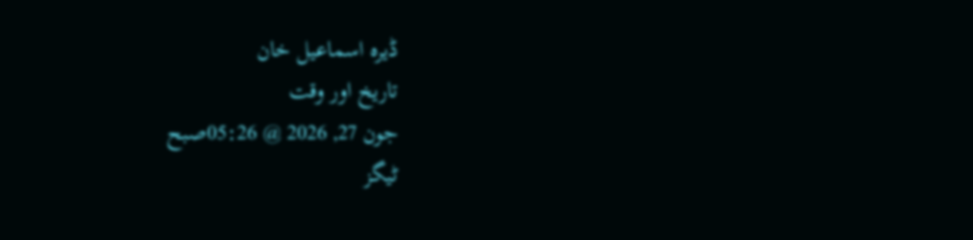ڈیرہ اسماعیل خان
تاریخ اور وقت
جون 27, 2026 @ 05:26صبح
ٹیگز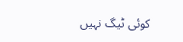کوئی ٹیگ نہیں